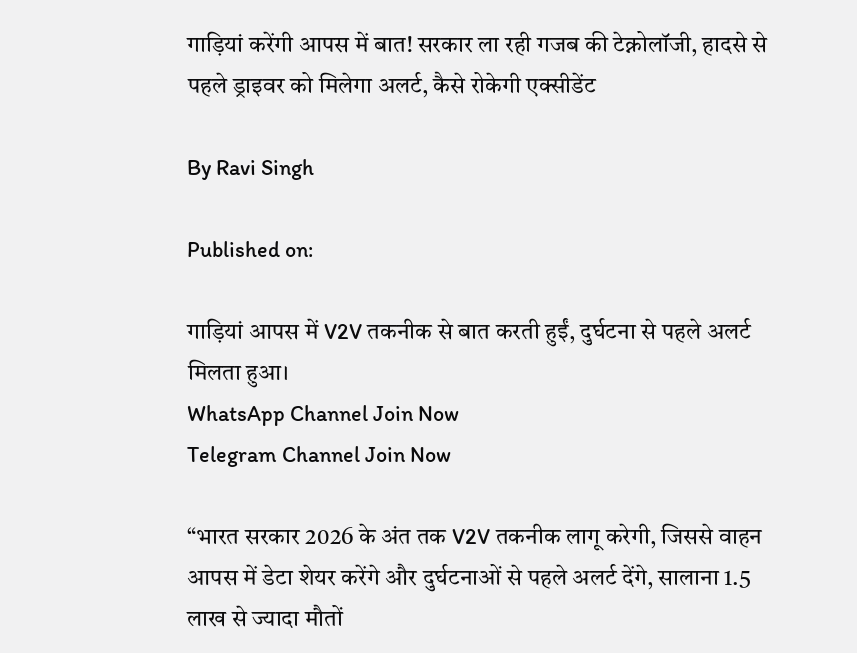गाड़ियां करेंगी आपस में बात! सरकार ला रही गजब की टेक्नोलॉजी, हादसे से पहले ड्राइवर को मिलेगा अलर्ट, कैसे रोकेगी एक्सीडेंट

By Ravi Singh

Published on:

गाड़ियां आपस में V2V तकनीक से बात करती हुईं, दुर्घटना से पहले अलर्ट मिलता हुआ।
WhatsApp Channel Join Now
Telegram Channel Join Now

“भारत सरकार 2026 के अंत तक V2V तकनीक लागू करेगी, जिससे वाहन आपस में डेटा शेयर करेंगे और दुर्घटनाओं से पहले अलर्ट देंगे, सालाना 1.5 लाख से ज्यादा मौतों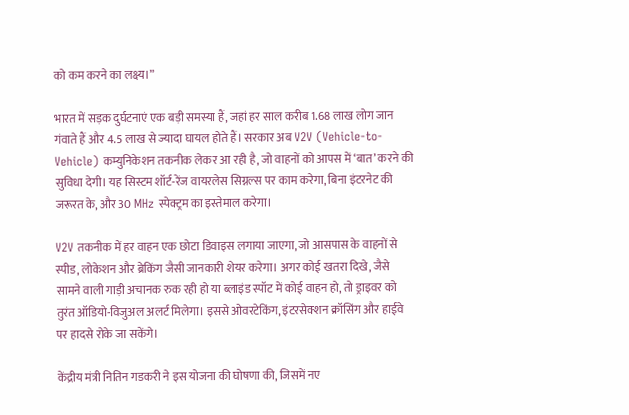को कम करने का लक्ष्य।”

भारत में सड़क दुर्घटनाएं एक बड़ी समस्या हैं, जहां हर साल करीब 1.68 लाख लोग जान गंवाते हैं और 4.5 लाख से ज्यादा घायल होते हैं। सरकार अब V2V (Vehicle-to-Vehicle) कम्युनिकेशन तकनीक लेकर आ रही है, जो वाहनों को आपस में ‘बात’ करने की सुविधा देगी। यह सिस्टम शॉर्ट-रेंज वायरलेस सिग्नल्स पर काम करेगा, बिना इंटरनेट की जरूरत के, और 30 MHz स्पेक्ट्रम का इस्तेमाल करेगा।

V2V तकनीक में हर वाहन एक छोटा डिवाइस लगाया जाएगा, जो आसपास के वाहनों से स्पीड, लोकेशन और ब्रेकिंग जैसी जानकारी शेयर करेगा। अगर कोई खतरा दिखे, जैसे सामने वाली गाड़ी अचानक रुक रही हो या ब्लाइंड स्पॉट में कोई वाहन हो, तो ड्राइवर को तुरंत ऑडियो-विजुअल अलर्ट मिलेगा। इससे ओवरटेकिंग, इंटरसेक्शन क्रॉसिंग और हाईवे पर हादसे रोके जा सकेंगे।

केंद्रीय मंत्री नितिन गडकरी ने इस योजना की घोषणा की, जिसमें नए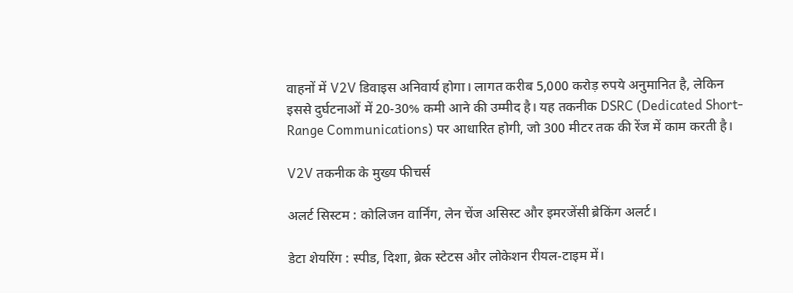वाहनों में V2V डिवाइस अनिवार्य होगा। लागत करीब 5,000 करोड़ रुपये अनुमानित है, लेकिन इससे दुर्घटनाओं में 20-30% कमी आने की उम्मीद है। यह तकनीक DSRC (Dedicated Short-Range Communications) पर आधारित होगी, जो 300 मीटर तक की रेंज में काम करती है।

V2V तकनीक के मुख्य फीचर्स

अलर्ट सिस्टम : कोलिजन वार्निंग, लेन चेंज असिस्ट और इमरजेंसी ब्रेकिंग अलर्ट।

डेटा शेयरिंग : स्पीड, दिशा, ब्रेक स्टेटस और लोकेशन रीयल-टाइम में।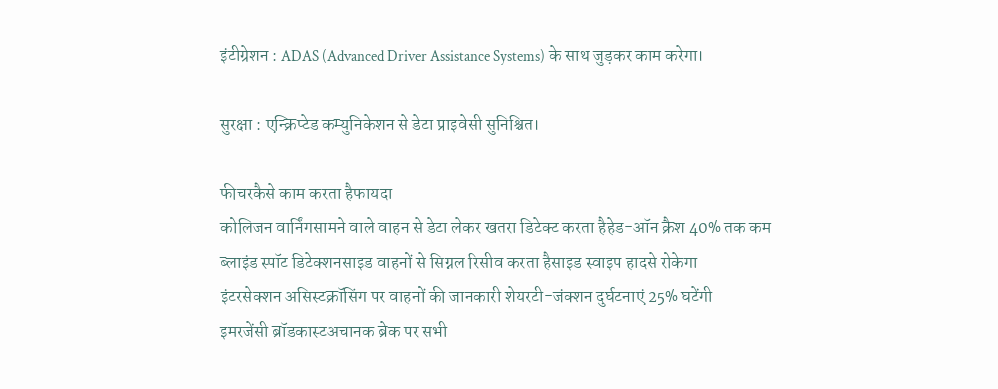इंटीग्रेशन : ADAS (Advanced Driver Assistance Systems) के साथ जुड़कर काम करेगा।

सुरक्षा : एन्क्रिप्टेड कम्युनिकेशन से डेटा प्राइवेसी सुनिश्चित।

फीचरकैसे काम करता हैफायदा
कोलिजन वार्निंगसामने वाले वाहन से डेटा लेकर खतरा डिटेक्ट करता हैहेड-ऑन क्रैश 40% तक कम
ब्लाइंड स्पॉट डिटेक्शनसाइड वाहनों से सिग्नल रिसीव करता हैसाइड स्वाइप हादसे रोकेगा
इंटरसेक्शन असिस्टक्रॉसिंग पर वाहनों की जानकारी शेयरटी-जंक्शन दुर्घटनाएं 25% घटेंगी
इमरजेंसी ब्रॉडकास्टअचानक ब्रेक पर सभी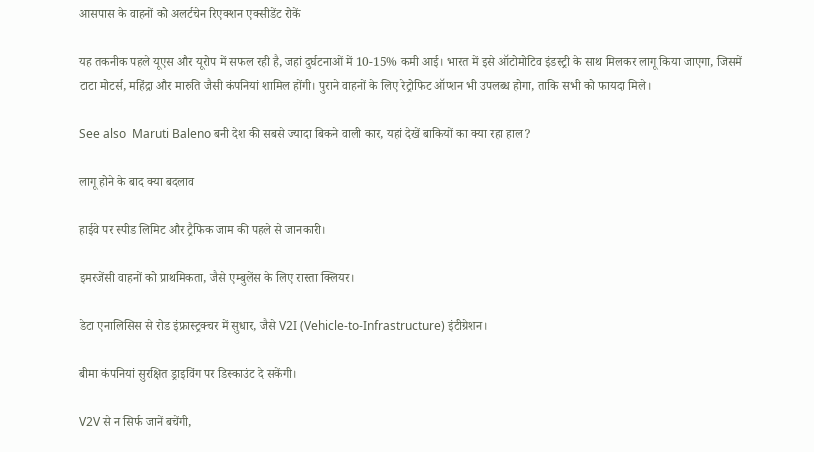आसपास के वाहनों को अलर्टचेन रिएक्शन एक्सीडेंट रोकें

यह तकनीक पहले यूएस और यूरोप में सफल रही है, जहां दुर्घटनाओं में 10-15% कमी आई। भारत में इसे ऑटोमोटिव इंडस्ट्री के साथ मिलकर लागू किया जाएगा, जिसमें टाटा मोटर्स, महिंद्रा और मारुति जैसी कंपनियां शामिल होंगी। पुराने वाहनों के लिए रेट्रोफिट ऑप्शन भी उपलब्ध होगा, ताकि सभी को फायदा मिले।

See also  Maruti Baleno बनी देश की सबसे ज्यादा बिकने वाली कार, यहां देखें बाकियों का क्या रहा हाल?

लागू होने के बाद क्या बदलाव

हाईवे पर स्पीड लिमिट और ट्रैफिक जाम की पहले से जानकारी।

इमरजेंसी वाहनों को प्राथमिकता, जैसे एम्बुलेंस के लिए रास्ता क्लियर।

डेटा एनालिसिस से रोड इंफ्रास्ट्रक्चर में सुधार, जैसे V2I (Vehicle-to-Infrastructure) इंटीग्रेशन।

बीमा कंपनियां सुरक्षित ड्राइविंग पर डिस्काउंट दे सकेंगी।

V2V से न सिर्फ जानें बचेंगी,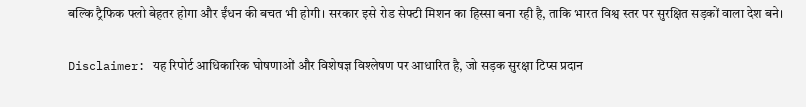बल्कि ट्रैफिक फ्लो बेहतर होगा और ईंधन की बचत भी होगी। सरकार इसे रोड सेफ्टी मिशन का हिस्सा बना रही है, ताकि भारत विश्व स्तर पर सुरक्षित सड़कों वाला देश बने।

Disclaimer: यह रिपोर्ट आधिकारिक घोषणाओं और विशेषज्ञ विश्लेषण पर आधारित है, जो सड़क सुरक्षा टिप्स प्रदान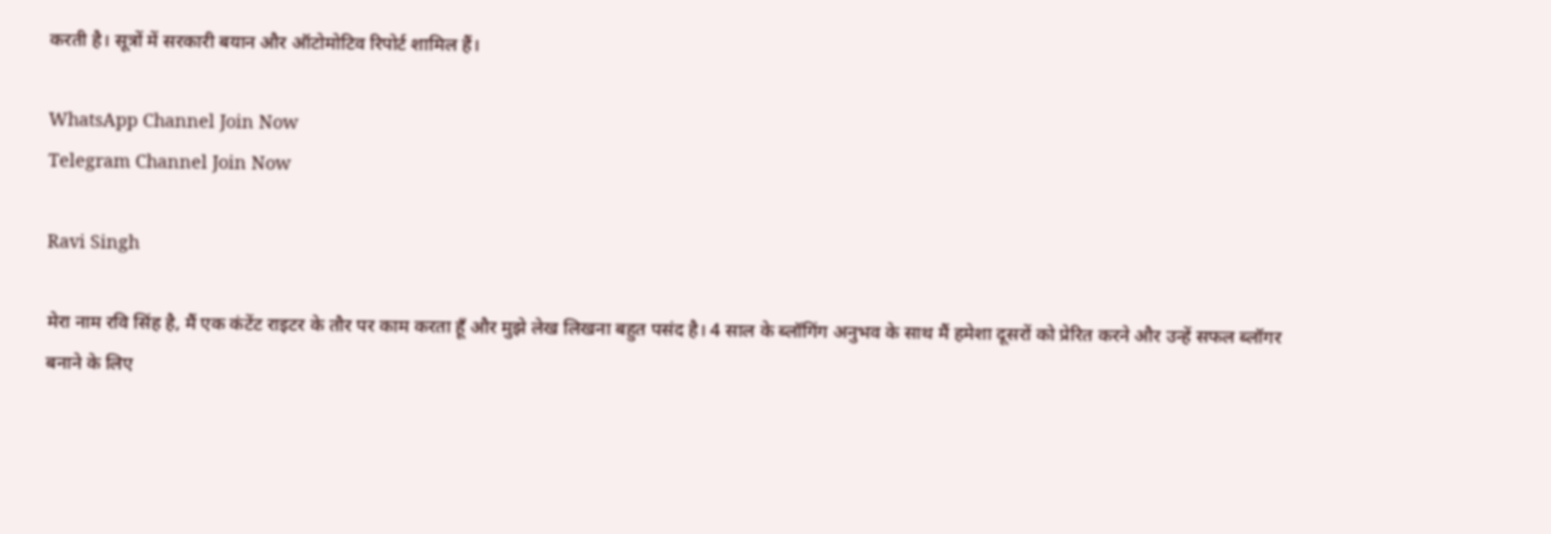करती है। सूत्रों में सरकारी बयान और ऑटोमोटिव रिपोर्ट शामिल हैं।

WhatsApp Channel Join Now
Telegram Channel Join Now

Ravi Singh

मेरा नाम रवि सिंह है, मैं एक कंटेंट राइटर के तौर पर काम करता हूँ और मुझे लेख लिखना बहुत पसंद है। 4 साल के ब्लॉगिंग अनुभव के साथ मैं हमेशा दूसरों को प्रेरित करने और उन्हें सफल ब्लॉगर बनाने के लिए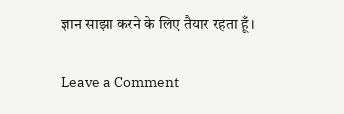ज्ञान साझा करने के लिए तैयार रहता हूँ।

Leave a Comment